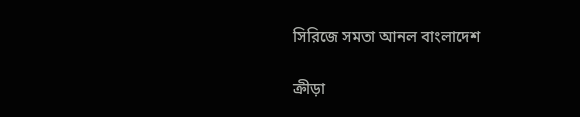সিরিজে সমতা আনল বাংলাদেশ

ক্রীড়া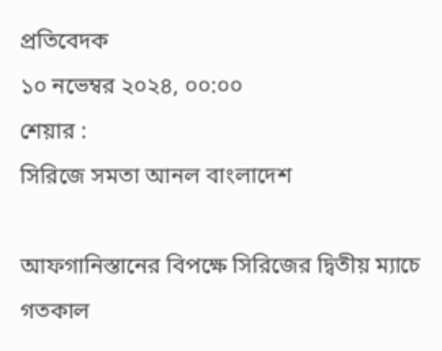প্রতিবেদক
১০ নভেম্বর ২০২৪, ০০:০০
শেয়ার :
সিরিজে সমতা আনল বাংলাদেশ

আফগানিস্তানের বিপক্ষে সিরিজের দ্বিতীয় ম্যাচে গতকাল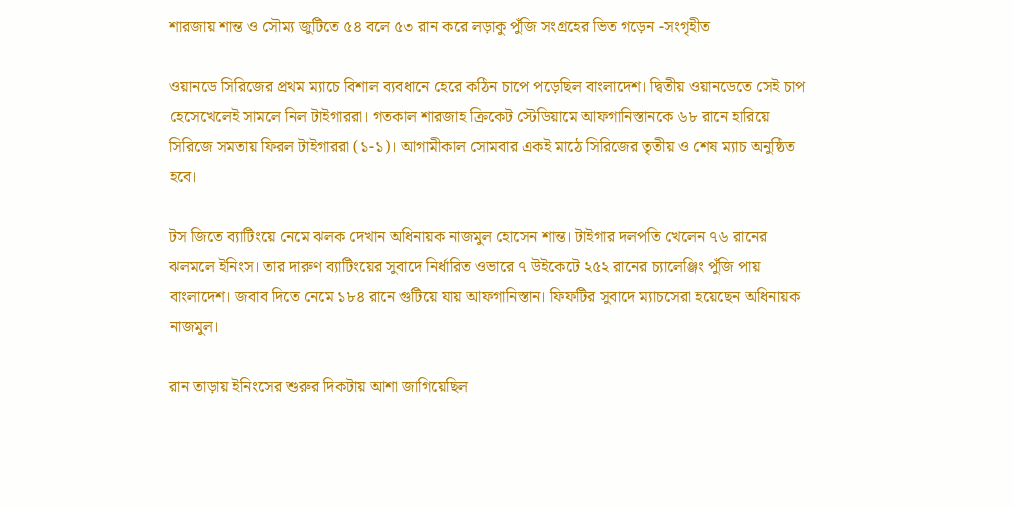শারজায় শান্ত ও সৌম্য জুটিতে ৫৪ বলে ৫৩ রান করে লড়াকু পুঁজি সংগ্রহের ভিত গড়েন -সংগৃহীত

ওয়ানডে সিরিজের প্রথম ম্যাচে বিশাল ব্যবধানে হেরে কঠিন চাপে পড়েছিল বাংলাদেশ। দ্বিতীয় ওয়ানডেতে সেই চাপ হেসেখেলেই সামলে নিল টাইগাররা। গতকাল শারজাহ ক্রিকেট স্টেডিয়ামে আফগানিস্তানকে ৬৮ রানে হারিয়ে সিরিজে সমতায় ফিরল টাইগাররা (১-১)। আগামীকাল সোমবার একই মাঠে সিরিজের তৃতীয় ও শেষ ম্যাচ অনুষ্ঠিত হবে।

টস জিতে ব্যাটিংয়ে নেমে ঝলক দেখান অধিনায়ক নাজমুল হোসেন শান্ত। টাইগার দলপতি খেলেন ৭৬ রানের ঝলমলে ইনিংস। তার দারুণ ব্যাটিংয়ের সুবাদে নির্ধারিত ওভারে ৭ উইকেটে ২৫২ রানের চ্যালেঞ্জিং পুঁজি পায় বাংলাদেশ। জবাব দিতে নেমে ১৮৪ রানে গুটিয়ে যায় আফগানিস্তান। ফিফটির সুবাদে ম্যাচসেরা হয়েছেন অধিনায়ক নাজমুল।

রান তাড়ায় ইনিংসের শুরুর দিকটায় আশা জাগিয়েছিল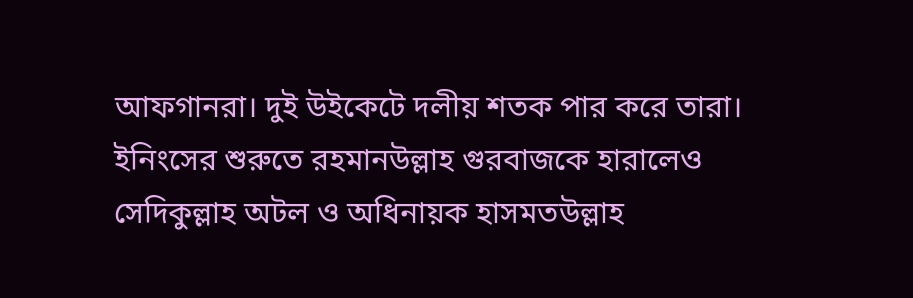আফগানরা। দুই উইকেটে দলীয় শতক পার করে তারা। ইনিংসের শুরুতে রহমানউল্লাহ গুরবাজকে হারালেও সেদিকুল্লাহ অটল ও অধিনায়ক হাসমতউল্লাহ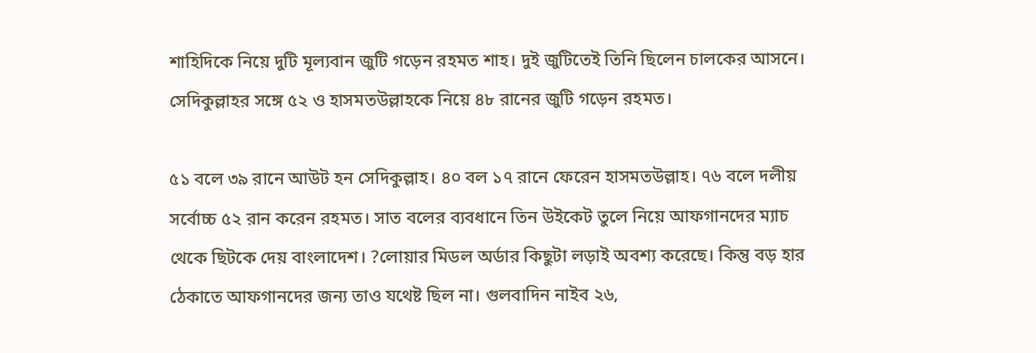শাহিদিকে নিয়ে দুটি মূল্যবান জুটি গড়েন রহমত শাহ। দুই জুটিতেই তিনি ছিলেন চালকের আসনে। সেদিকুল্লাহর সঙ্গে ৫২ ও হাসমতউল্লাহকে নিয়ে ৪৮ রানের জুটি গড়েন রহমত।

৫১ বলে ৩৯ রানে আউট হন সেদিকুল্লাহ। ৪০ বল ১৭ রানে ফেরেন হাসমতউল্লাহ। ৭৬ বলে দলীয় সর্বোচ্চ ৫২ রান করেন রহমত। সাত বলের ব্যবধানে তিন উইকেট তুলে নিয়ে আফগানদের ম্যাচ থেকে ছিটকে দেয় বাংলাদেশ। ?লোয়ার মিডল অর্ডার কিছুটা লড়াই অবশ্য করেছে। কিন্তু বড় হার ঠেকাতে আফগানদের জন্য তাও যথেষ্ট ছিল না। গুলবাদিন নাইব ২৬,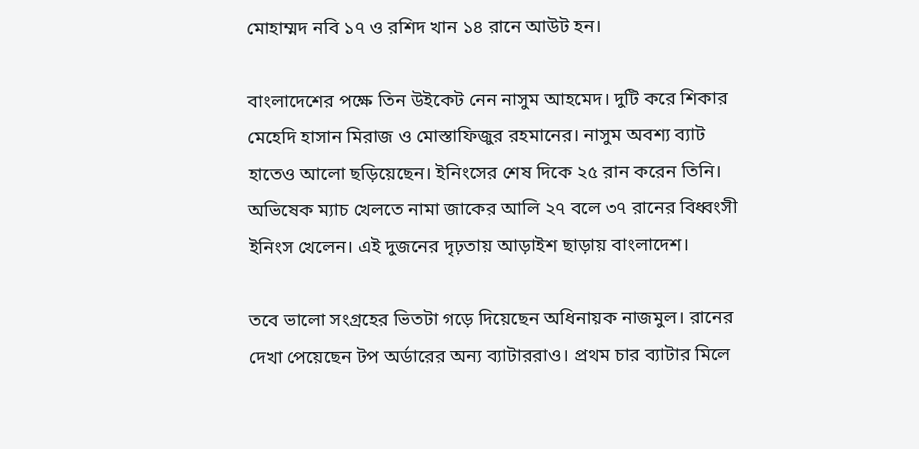মোহাম্মদ নবি ১৭ ও রশিদ খান ১৪ রানে আউট হন।

বাংলাদেশের পক্ষে তিন উইকেট নেন নাসুম আহমেদ। দুটি করে শিকার মেহেদি হাসান মিরাজ ও মোস্তাফিজুর রহমানের। নাসুম অবশ্য ব্যাট হাতেও আলো ছড়িয়েছেন। ইনিংসের শেষ দিকে ২৫ রান করেন তিনি। অভিষেক ম্যাচ খেলতে নামা জাকের আলি ২৭ বলে ৩৭ রানের বিধ্বংসী ইনিংস খেলেন। এই দুজনের দৃঢ়তায় আড়াইশ ছাড়ায় বাংলাদেশ।

তবে ভালো সংগ্রহের ভিতটা গড়ে দিয়েছেন অধিনায়ক নাজমুল। রানের দেখা পেয়েছেন টপ অর্ডারের অন্য ব্যাটাররাও। প্রথম চার ব্যাটার মিলে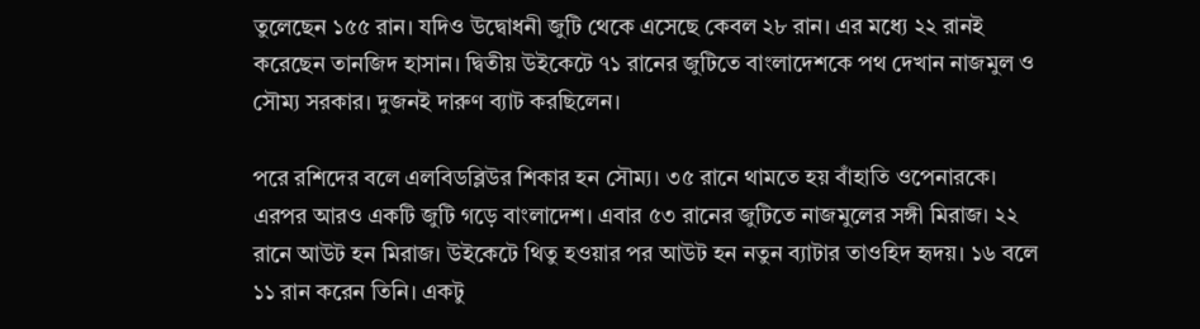তুলেছেন ১৫৫ রান। যদিও উদ্বোধনী জুটি থেকে এসেছে কেবল ২৮ রান। এর মধ্যে ২২ রানই করেছেন তানজিদ হাসান। দ্বিতীয় উইকেটে ৭১ রানের জুটিতে বাংলাদেশকে পথ দেখান নাজমুল ও সৌম্য সরকার। দুজনই দারুণ ব্যাট করছিলেন।

পরে রশিদের বলে এলবিডব্লিউর শিকার হন সৌম্য। ৩৫ রানে থামতে হয় বাঁহাতি ওপেনারকে। এরপর আরও একটি জুটি গড়ে বাংলাদেশ। এবার ৫৩ রানের জুটিতে নাজমুলের সঙ্গী মিরাজ। ২২ রানে আউট হন মিরাজ। উইকেটে থিতু হওয়ার পর আউট হন নতুন ব্যাটার তাওহিদ হৃদয়। ১৬ বলে ১১ রান করেন তিনি। একটু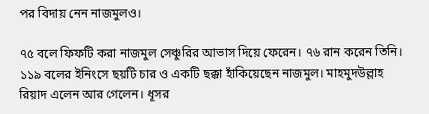পর বিদায় নেন নাজমুলও।

৭৫ বলে ফিফটি করা নাজমুল সেঞ্চুরির আভাস দিয়ে ফেরেন। ৭৬ রান করেন তিনি। ১১৯ বলের ইনিংসে ছয়টি চার ও একটি ছক্কা হাঁকিয়েছেন নাজমুল। মাহমুদউল্লাহ রিয়াদ এলেন আর গেলেন। ধূসর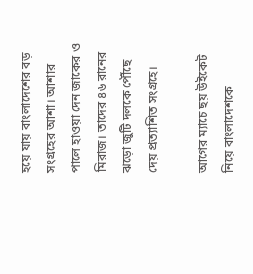হয়ে যায় বাংলাদেশের বড় সংগ্রহের আশা। আশার পালে হাওয়া দেন জাকের ও মিরাজ। তাদের ৪৬ রানের ঝড়ো জুটি দলকে পৌঁছে দেয় প্রত্যাশিত সংগ্রহে।

আগের ম্যাচে ছয় উইকেট নিয়ে বাংলাদেশকে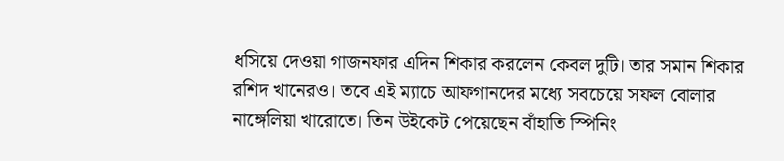ধসিয়ে দেওয়া গাজনফার এদিন শিকার করলেন কেবল দুটি। তার সমান শিকার রশিদ খানেরও। তবে এই ম্যাচে আফগানদের মধ্যে সবচেয়ে সফল বোলার নাঙ্গেলিয়া খারোতে। তিন উইকেট পেয়েছেন বাঁহাতি স্পিনিং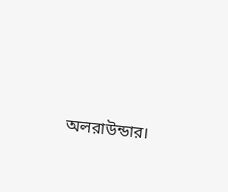অলরাউন্ডার।